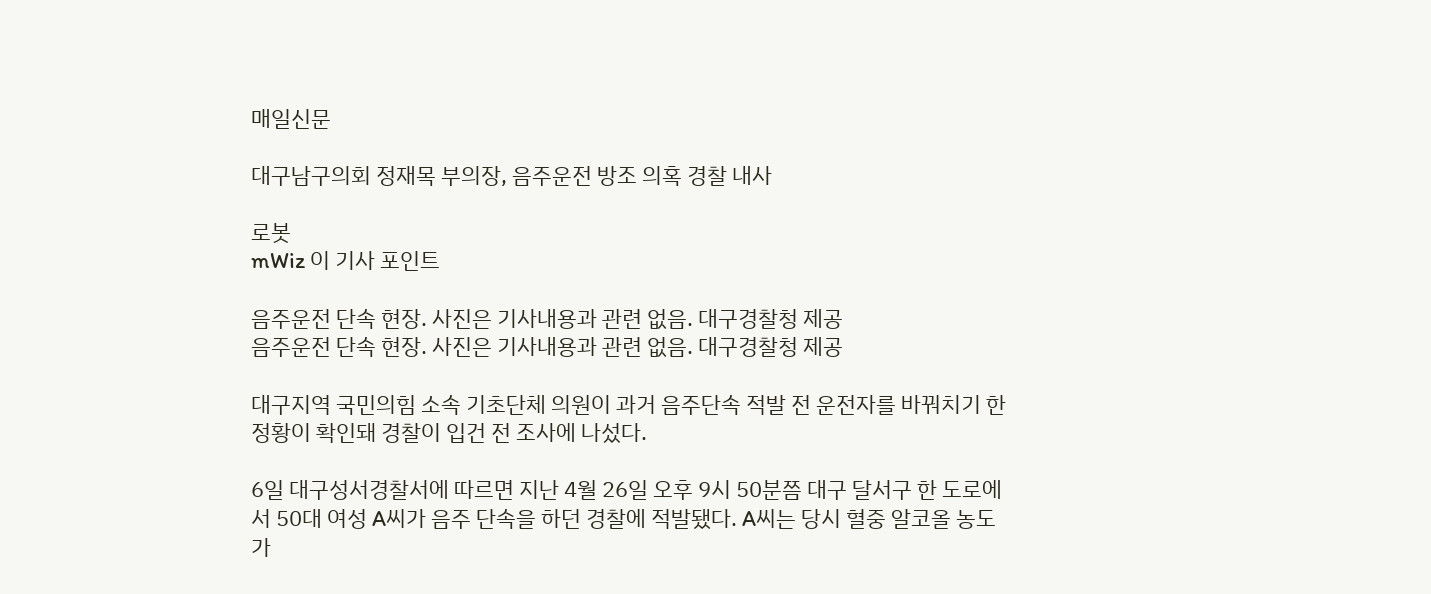매일신문

대구남구의회 정재목 부의장, 음주운전 방조 의혹 경찰 내사

로봇
mWiz 이 기사 포인트

음주운전 단속 현장. 사진은 기사내용과 관련 없음. 대구경찰청 제공
음주운전 단속 현장. 사진은 기사내용과 관련 없음. 대구경찰청 제공

대구지역 국민의힘 소속 기초단체 의원이 과거 음주단속 적발 전 운전자를 바꿔치기 한 정황이 확인돼 경찰이 입건 전 조사에 나섰다.

6일 대구성서경찰서에 따르면 지난 4월 26일 오후 9시 50분쯤 대구 달서구 한 도로에서 50대 여성 A씨가 음주 단속을 하던 경찰에 적발됐다. A씨는 당시 혈중 알코올 농도가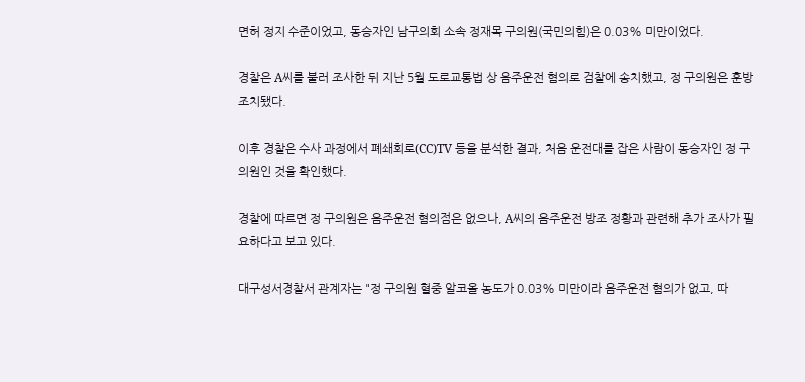면허 정지 수준이었고, 동승자인 남구의회 소속 정재목 구의원(국민의힘)은 0.03% 미만이었다.

경찰은 A씨를 불러 조사한 뒤 지난 5월 도로교통법 상 음주운전 혐의로 검찰에 송치했고, 정 구의원은 훈방 조치됐다.

이후 경찰은 수사 과정에서 폐쇄회로(CC)TV 등을 분석한 결과, 처음 운전대를 잡은 사람이 동승자인 정 구의원인 것을 확인했다.

경찰에 따르면 정 구의원은 음주운전 혐의점은 없으나, A씨의 음주운전 방조 정황과 관련해 추가 조사가 필요하다고 보고 있다.

대구성서경찰서 관계자는 "정 구의원 혈중 알코올 농도가 0.03% 미만이라 음주운전 혐의가 없고, 따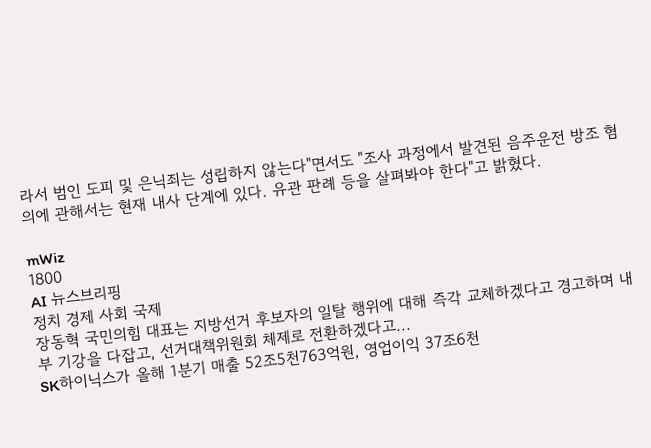라서 범인 도피 및 은닉죄는 성립하지 않는다"면서도 "조사 과정에서 발견된 음주운전 방조 혐의에 관해서는 현재 내사 단계에 있다. 유관 판례 등을 살펴봐야 한다"고 밝혔다.

mWiz
1800
AI 뉴스브리핑
정치 경제 사회 국제
장동혁 국민의힘 대표는 지방선거 후보자의 일탈 행위에 대해 즉각 교체하겠다고 경고하며 내부 기강을 다잡고, 선거대책위원회 체제로 전환하겠다고...
SK하이닉스가 올해 1분기 매출 52조5천763억원, 영업이익 37조6천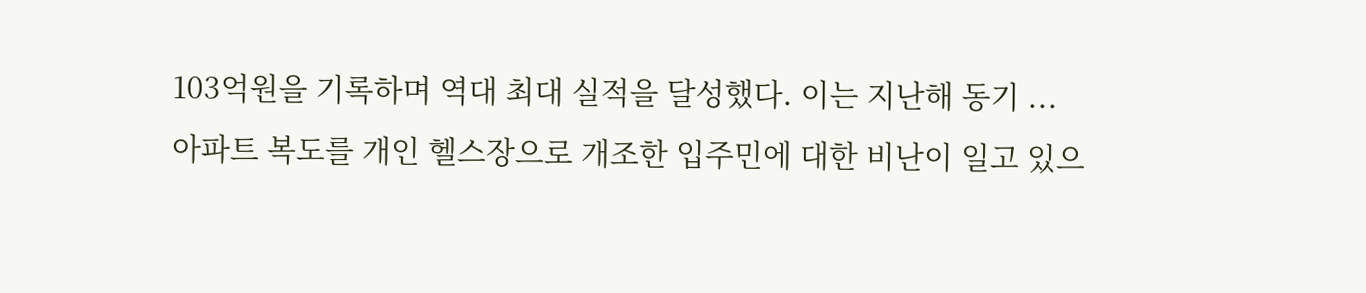103억원을 기록하며 역대 최대 실적을 달성했다. 이는 지난해 동기 ...
아파트 복도를 개인 헬스장으로 개조한 입주민에 대한 비난이 일고 있으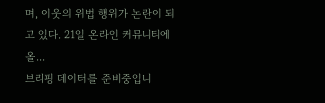며, 이웃의 위법 행위가 논란이 되고 있다. 21일 온라인 커뮤니티에 올...
브리핑 데이터를 준비중입니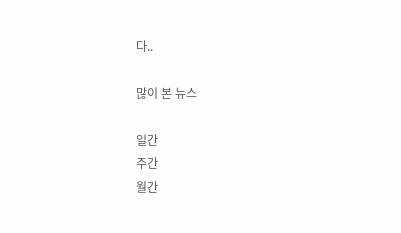다..

많이 본 뉴스

일간
주간
월간